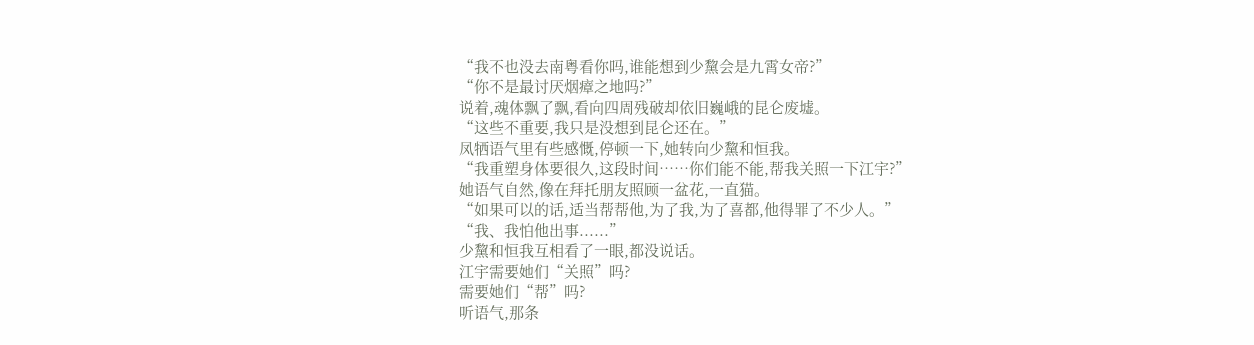“我不也没去南粤看你吗,谁能想到少黧会是九霄女帝?”
“你不是最讨厌烟瘴之地吗?”
说着,魂体飘了飘,看向四周残破却依旧巍峨的昆仑废墟。
“这些不重要,我只是没想到昆仑还在。”
凤牺语气里有些感慨,停顿一下,她转向少黧和恒我。
“我重塑身体要很久,这段时间……你们能不能,帮我关照一下江宇?”
她语气自然,像在拜托朋友照顾一盆花,一直猫。
“如果可以的话,适当帮帮他,为了我,为了喜都,他得罪了不少人。”
“我、我怕他出事......”
少黧和恒我互相看了一眼,都没说话。
江宇需要她们“关照”吗?
需要她们“帮”吗?
听语气,那条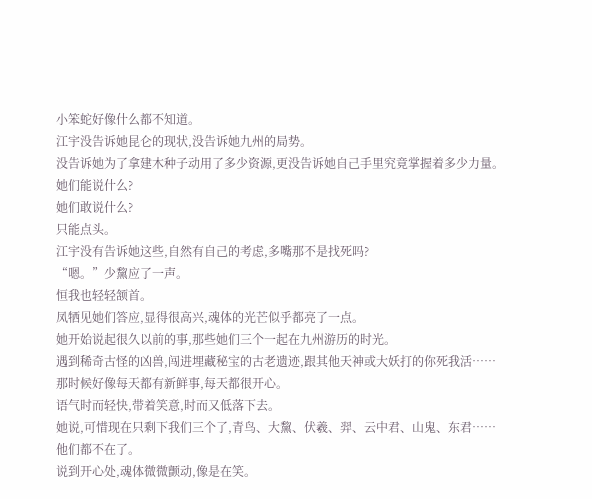小笨蛇好像什么都不知道。
江宇没告诉她昆仑的现状,没告诉她九州的局势。
没告诉她为了拿建木种子动用了多少资源,更没告诉她自己手里究竟掌握着多少力量。
她们能说什么?
她们敢说什么?
只能点头。
江宇没有告诉她这些,自然有自己的考虑,多嘴那不是找死吗?
“嗯。”少黧应了一声。
恒我也轻轻颔首。
凤牺见她们答应,显得很高兴,魂体的光芒似乎都亮了一点。
她开始说起很久以前的事,那些她们三个一起在九州游历的时光。
遇到稀奇古怪的凶兽,闯进埋藏秘宝的古老遗迹,跟其他天神或大妖打的你死我活……
那时候好像每天都有新鲜事,每天都很开心。
语气时而轻快,带着笑意,时而又低落下去。
她说,可惜现在只剩下我们三个了,青鸟、大黧、伏羲、羿、云中君、山鬼、东君……
他们都不在了。
说到开心处,魂体微微颤动,像是在笑。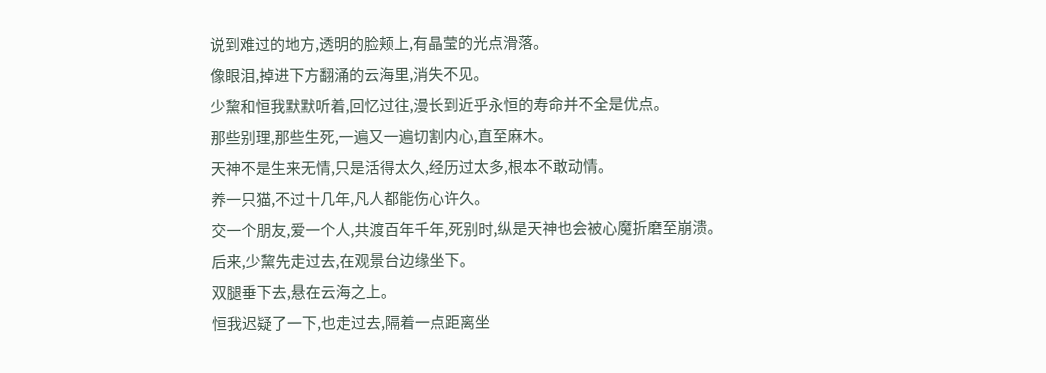说到难过的地方,透明的脸颊上,有晶莹的光点滑落。
像眼泪,掉进下方翻涌的云海里,消失不见。
少黧和恒我默默听着,回忆过往,漫长到近乎永恒的寿命并不全是优点。
那些别理,那些生死,一遍又一遍切割内心,直至麻木。
天神不是生来无情,只是活得太久,经历过太多,根本不敢动情。
养一只猫,不过十几年,凡人都能伤心许久。
交一个朋友,爱一个人,共渡百年千年,死别时,纵是天神也会被心魔折磨至崩溃。
后来,少黧先走过去,在观景台边缘坐下。
双腿垂下去,悬在云海之上。
恒我迟疑了一下,也走过去,隔着一点距离坐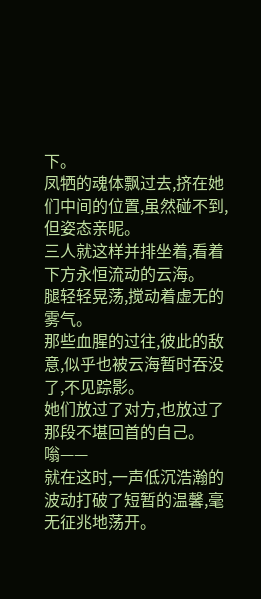下。
凤牺的魂体飘过去,挤在她们中间的位置,虽然碰不到,但姿态亲昵。
三人就这样并排坐着,看着下方永恒流动的云海。
腿轻轻晃荡,搅动着虚无的雾气。
那些血腥的过往,彼此的敌意,似乎也被云海暂时吞没了,不见踪影。
她们放过了对方,也放过了那段不堪回首的自己。
嗡——
就在这时,一声低沉浩瀚的波动打破了短暂的温馨,毫无征兆地荡开。